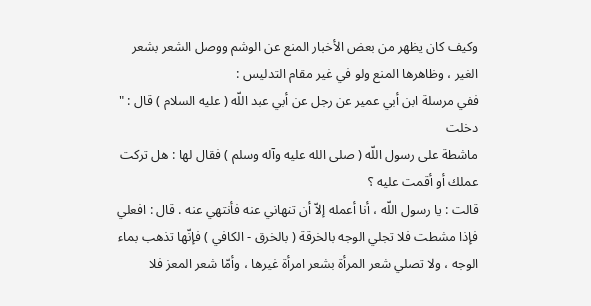وكيف كان يظهر من بعض الأخبار المنع عن الوشم ووصل الشعر بشعر
الغير ، وظاهرها المنع ولو في غير مقام التدليس :
ففي مرسلة ابن أبي عمير عن رجل عن أبي عبد اللّه ( عليه السلام ) قال : " دخلت
ماشطة على رسول اللّه ( صلى الله عليه وآله وسلم ) فقال لها : هل تركت عملك أو أقمت عليه ؟
قالت : يا رسول اللّه ، أنا أعمله إلاّ أن تنهاني عنه فأنتهي عنه . قال : افعلي
فإذا مشطت فلا تجلي الوجه بالخرقة ( بالخرق - الكافي ) فإنّها تذهب بماء
الوجه ، ولا تصلي شعر المرأة بشعر امرأة غيرها ، وأمّا شعر المعز فلا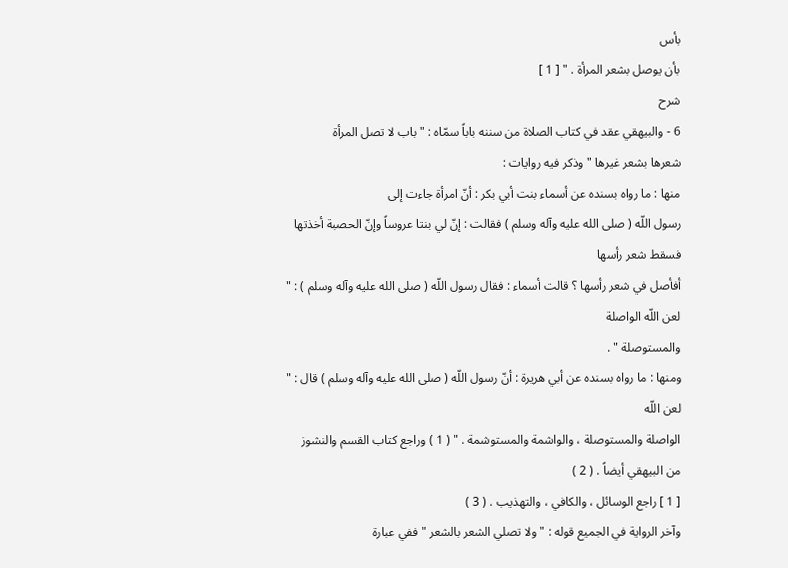بأس
بأن يوصل بشعر المرأة . " [ 1 ]
شرح
6 - والبيهقي عقد في كتاب الصلاة من سننه باباً سمّاه : " باب لا تصل المرأة
شعرها بشعر غيرها " وذكر فيه روايات :
منها : ما رواه بسنده عن أسماء بنت أبي بكر : أنّ امرأة جاءت إلى
رسول اللّه ( صلى الله عليه وآله وسلم ) فقالت : إنّ لي بنتا عروساً وإنّ الحصبة أخذتها فسقط شعر رأسها
أفأصل في شعر رأسها ؟ قالت أسماء : فقال رسول اللّه ( صلى الله عليه وآله وسلم ) : " لعن اللّه الواصلة
والمستوصلة " .
ومنها : ما رواه بسنده عن أبي هريرة : أنّ رسول اللّه ( صلى الله عليه وآله وسلم ) قال : " لعن اللّه
الواصلة والمستوصلة ، والواشمة والمستوشمة . " ( 1 ) وراجع كتاب القسم والنشوز
من البيهقي أيضاً . ( 2 )
[ 1 ] راجع الوسائل ، والكافي ، والتهذيب . ( 3 )
وآخر الرواية في الجميع قوله : " ولا تصلي الشعر بالشعر " ففي عبارة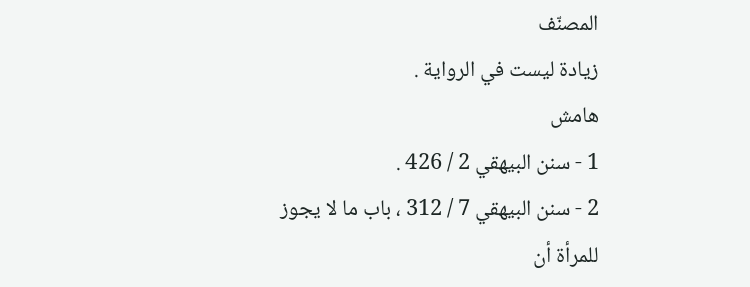المصنّف
زيادة ليست في الرواية .
هامش
1 - سنن البيهقي 2 / 426 .
2 - سنن البيهقي 7 / 312 ، باب ما لا يجوز للمرأة أن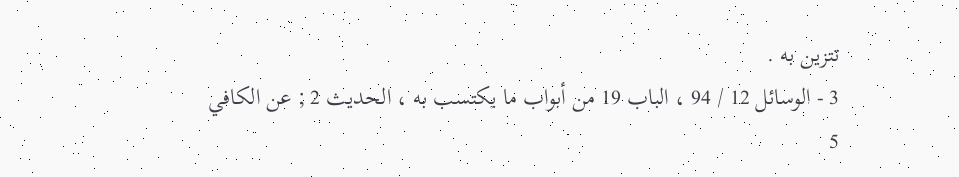تتزين به .
3 - الوسائل 12 / 94 ، الباب 19 من أبواب ما يكتسب به ، الحديث 2 ; عن الكافي
5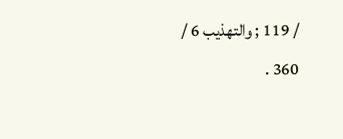/ 119 ; والتهذيب 6 / 360 .